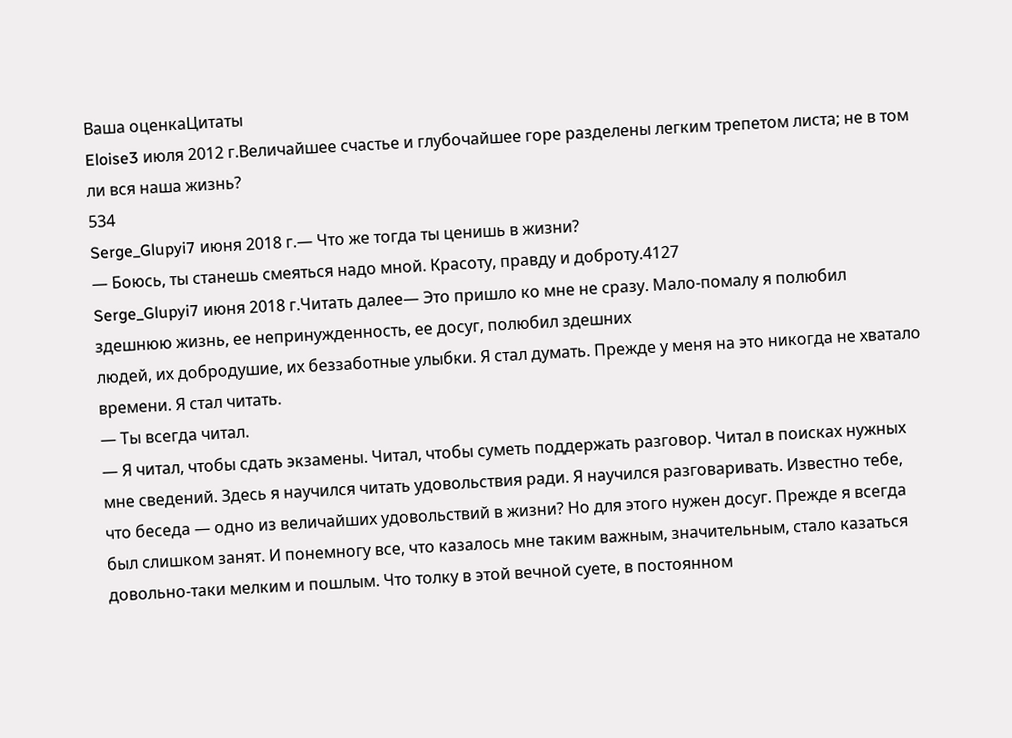Ваша оценкаЦитаты
Eloise3 июля 2012 г.Величайшее счастье и глубочайшее горе разделены легким трепетом листа; не в том ли вся наша жизнь?
534
Serge_Glupyi7 июня 2018 г.— Что же тогда ты ценишь в жизни?
— Боюсь, ты станешь смеяться надо мной. Красоту, правду и доброту.4127
Serge_Glupyi7 июня 2018 г.Читать далее— Это пришло ко мне не сразу. Мало-помалу я полюбил здешнюю жизнь, ее непринужденность, ее досуг, полюбил здешних
людей, их добродушие, их беззаботные улыбки. Я стал думать. Прежде у меня на это никогда не хватало времени. Я стал читать.
— Ты всегда читал.
— Я читал, чтобы сдать экзамены. Читал, чтобы суметь поддержать разговор. Читал в поисках нужных мне сведений. Здесь я научился читать удовольствия ради. Я научился разговаривать. Известно тебе, что беседа — одно из величайших удовольствий в жизни? Но для этого нужен досуг. Прежде я всегда был слишком занят. И понемногу все, что казалось мне таким важным, значительным, стало казаться довольно-таки мелким и пошлым. Что толку в этой вечной суете, в постоянном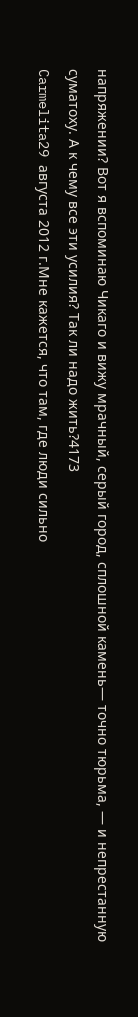напряжении? Вот я вспоминаю Чикаго и вижу мрачный, серый город, сплошной камень— точно тюрьма, — и непрестанную суматоху. А к чему все эти усилия? Так ли надо жить?4173
Carmelita29 августа 2012 г.Мне кажется, что там, где люди сильно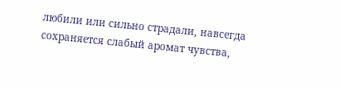любили или сильно страдали, навсегда сохраняется слабый аромат чувства,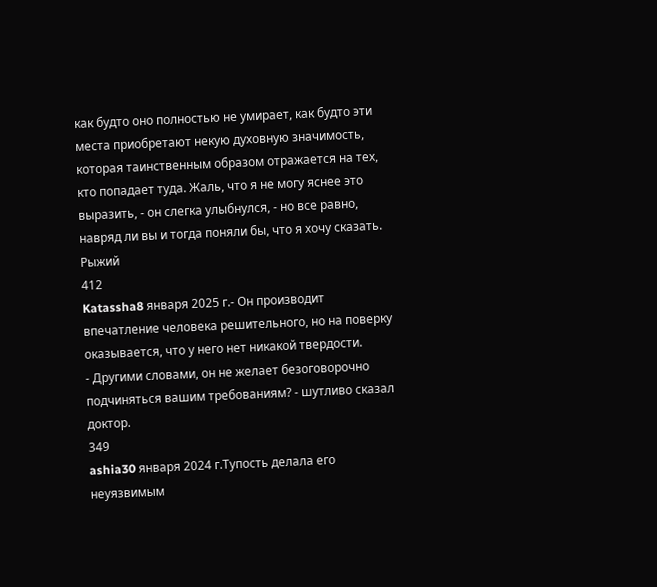как будто оно полностью не умирает, как будто эти места приобретают некую духовную значимость, которая таинственным образом отражается на тех, кто попадает туда. Жаль, что я не могу яснее это выразить, - он слегка улыбнулся, - но все равно, навряд ли вы и тогда поняли бы, что я хочу сказать.
Рыжий
412
Katassha8 января 2025 г.- Он производит впечатление человека решительного, но на поверку оказывается, что у него нет никакой твердости.
- Другими словами, он не желает безоговорочно подчиняться вашим требованиям? - шутливо сказал доктор.
349
ashia30 января 2024 г.Тупость делала его неуязвимым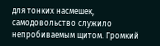для тонких насмешек, самодовольство служило непробиваемым щитом. Громкий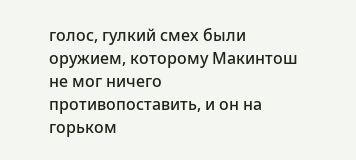голос, гулкий смех были оружием, которому Макинтош не мог ничего противопоставить, и он на горьком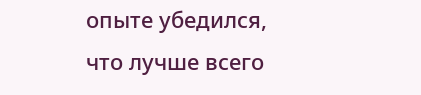опыте убедился, что лучше всего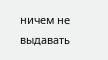ничем не выдавать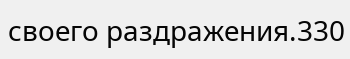своего раздражения.330